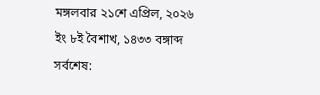মঙ্গলবার ২১শে এপ্রিল, ২০২৬ ইং ৮ই বৈশাখ, ১৪৩৩ বঙ্গাব্দ
সর্বশেষ: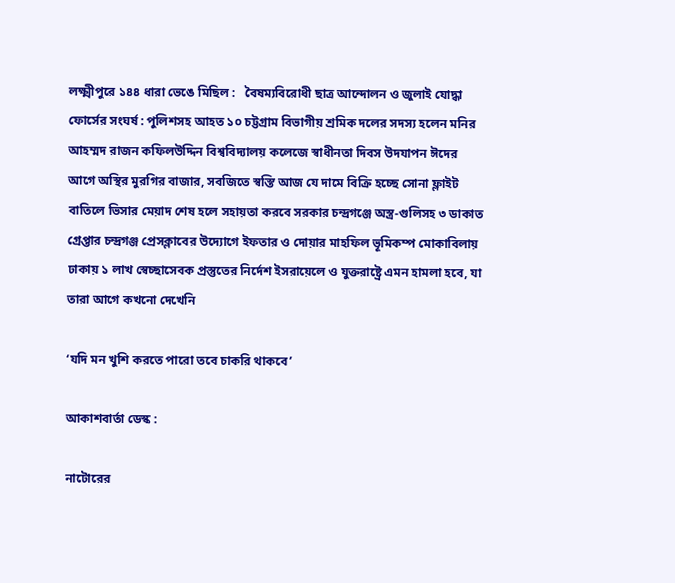লক্ষ্মীপুরে ১৪৪ ধারা ভেঙে মিছিল :   বৈষম্যবিরোধী ছাত্র আন্দোলন ও জুলাই যোদ্ধা ফোর্সের সংঘর্ষ : পুলিশসহ আহত ১০ চট্টগ্রাম বিভাগীয় শ্রমিক দলের সদস্য হলেন মনির আহম্মদ রাজন কফিলউদ্দিন বিশ্ববিদ্যালয় কলেজে স্বাধীনতা দিবস উদযাপন ঈদের আগে অস্থির মুরগির বাজার, সবজিতে স্বস্তি আজ যে দামে বিক্রি হচ্ছে সোনা ফ্লাইট বাতিলে ভিসার মেয়াদ শেষ হলে সহায়তা করবে সরকার চন্দ্রগঞ্জে অস্ত্র-গুলিসহ ৩ ডাকাত গ্রেপ্তার চন্দ্রগঞ্জ প্রেসক্লাবের উদ্যোগে ইফতার ও দোয়ার মাহফিল ভূমিকম্প মোকাবিলায় ঢাকায় ১ লাখ স্বেচ্ছাসেবক প্রস্তুতের নির্দেশ ইসরায়েলে ও যুক্তরাষ্ট্রে এমন হামলা হবে, যা তারা আগে কখনো দেখেনি

‘যদি মন খুশি করতে পারো তবে চাকরি থাকবে’

আকাশবার্তা ডেস্ক :

নাটোরের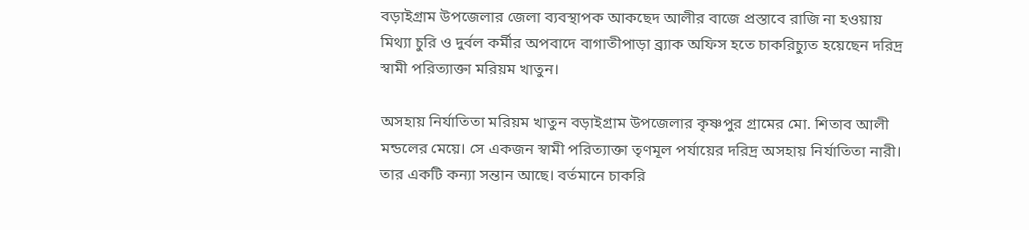বড়াইগ্রাম উপজেলার জেলা ব্যবস্থাপক আকছেদ আলীর বাজে প্রস্তাবে রাজি না হওয়ায় মিথ্যা চুরি ও দুর্বল কর্মীর অপবাদে বাগাতীপাড়া ব্র্যাক অফিস হতে চাকরিচ্যুত হয়েছেন দরিদ্র স্বামী পরিত্যাক্তা মরিয়ম খাতুন।

অসহায় নির্যাতিতা মরিয়ম খাতুন বড়াইগ্রাম উপজেলার কৃষ্ণপুর গ্রামের মো. শিতাব আলী মন্ডলের মেয়ে। সে একজন স্বামী পরিত্যাক্তা তৃণমূল পর্যায়ের দরিদ্র অসহায় নির্যাতিতা নারী। তার একটি কন্যা সন্তান আছে। বর্তমানে চাকরি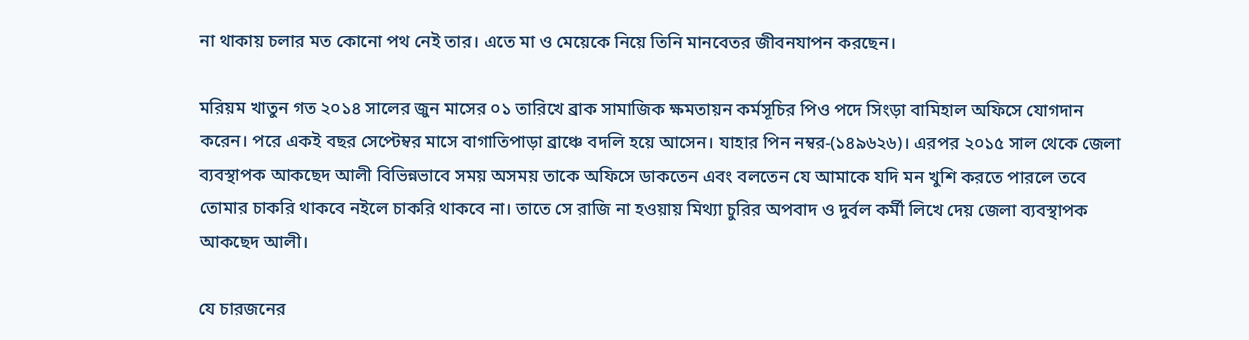না থাকায় চলার মত কোনো পথ নেই তার। এতে মা ও মেয়েকে নিয়ে তিনি মানবেতর জীবনযাপন করছেন।

মরিয়ম খাতুন গত ২০১৪ সালের জুন মাসের ০১ তারিখে ব্রাক সামাজিক ক্ষমতায়ন কর্মসূচির পিও পদে সিংড়া বামিহাল অফিসে যোগদান করেন। পরে একই বছর সেপ্টেম্বর মাসে বাগাতিপাড়া ব্রাঞ্চে বদলি হয়ে আসেন। যাহার পিন নম্বর-(১৪৯৬২৬)। এরপর ২০১৫ সাল থেকে জেলা ব্যবস্থাপক আকছেদ আলী বিভিন্নভাবে সময় অসময় তাকে অফিসে ডাকতেন এবং বলতেন যে আমাকে যদি মন খুশি করতে পারলে তবে তোমার চাকরি থাকবে নইলে চাকরি থাকবে না। তাতে সে রাজি না হওয়ায় মিথ্যা চুরির অপবাদ ও দুর্বল কর্মী লিখে দেয় জেলা ব্যবস্থাপক আকছেদ আলী।

যে চারজনের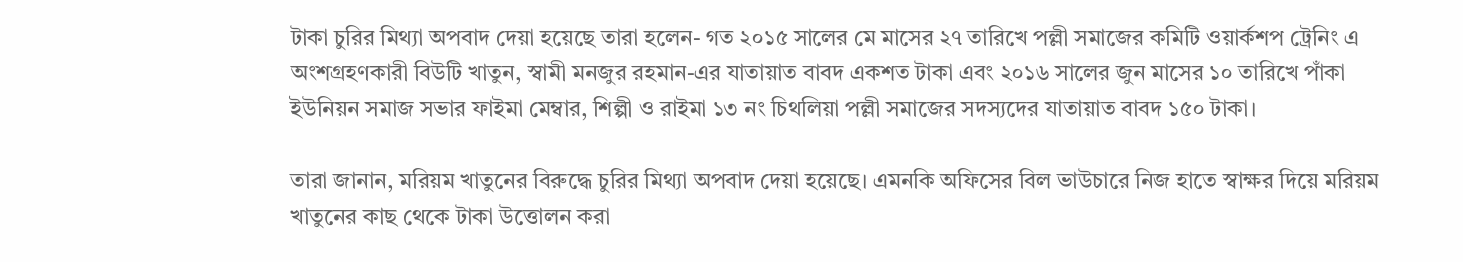টাকা চুরির মিথ্যা অপবাদ দেয়া হয়েছে তারা হলেন- গত ২০১৫ সালের মে মাসের ২৭ তারিখে পল্লী সমাজের কমিটি ওয়ার্কশপ ট্রেনিং এ অংশগ্রহণকারী বিউটি খাতুন, স্বামী মনজুর রহমান-এর যাতায়াত বাবদ একশত টাকা এবং ২০১৬ সালের জুন মাসের ১০ তারিখে পাঁকা ইউনিয়ন সমাজ সভার ফাইমা মেম্বার, শিল্পী ও রাইমা ১৩ নং চিথলিয়া পল্লী সমাজের সদস্যদের যাতায়াত বাবদ ১৫০ টাকা।

তারা জানান, মরিয়ম খাতুনের বিরুদ্ধে চুরির মিথ্যা অপবাদ দেয়া হয়েছে। এমনকি অফিসের বিল ভাউচারে নিজ হাতে স্বাক্ষর দিয়ে মরিয়ম খাতুনের কাছ থেকে টাকা উত্তোলন করা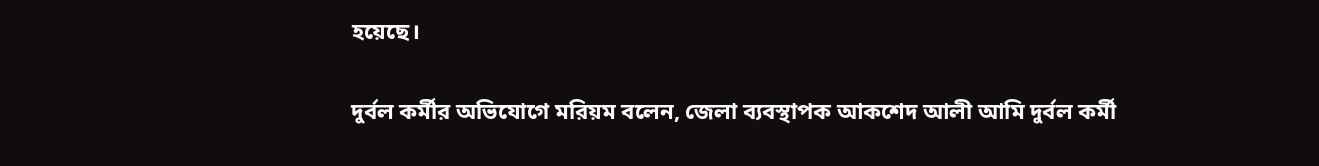হয়েছে।

দুর্বল কর্মীর অভিযোগে মরিয়ম বলেন, জেলা ব্যবস্থাপক আকশেদ আলী আমি দুর্বল কর্মী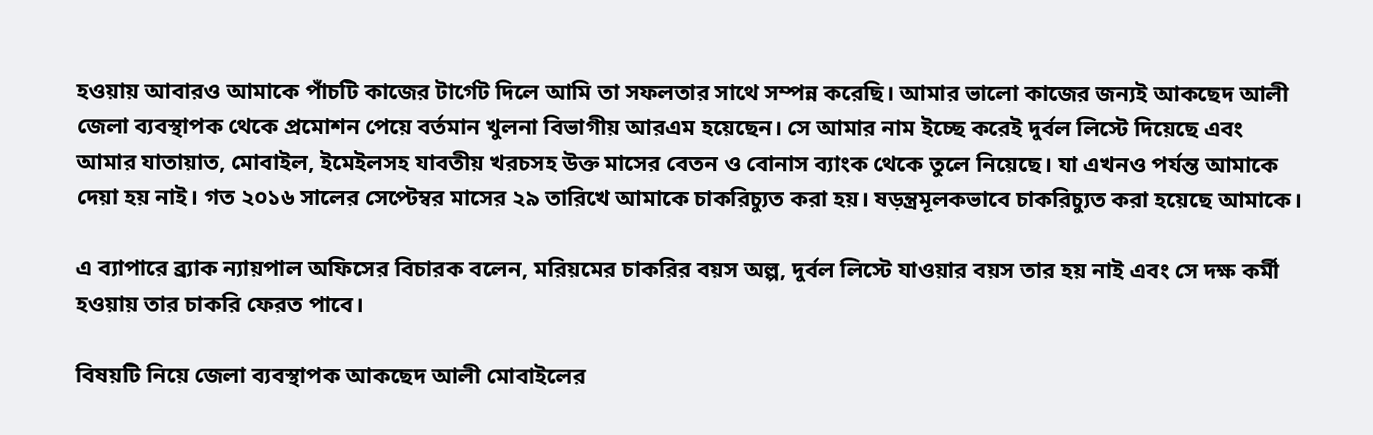হওয়ায় আবারও আমাকে পাঁচটি কাজের টার্গেট দিলে আমি তা সফলতার সাথে সম্পন্ন করেছি। আমার ভালো কাজের জন্যই আকছেদ আলী জেলা ব্যবস্থাপক থেকে প্রমোশন পেয়ে বর্তমান খুলনা বিভাগীয় আরএম হয়েছেন। সে আমার নাম ইচ্ছে করেই দুর্বল লিস্টে দিয়েছে এবং আমার যাতায়াত, মোবাইল, ইমেইলসহ যাবতীয় খরচসহ উক্ত মাসের বেতন ও বোনাস ব্যাংক থেকে তুলে নিয়েছে। যা এখনও পর্যন্ত আমাকে দেয়া হয় নাই। গত ২০১৬ সালের সেপ্টেম্বর মাসের ২৯ তারিখে আমাকে চাকরিচ্যুত করা হয়। ষড়ন্ত্রমূলকভাবে চাকরিচ্যুত করা হয়েছে আমাকে।

এ ব্যাপারে ব্র্যাক ন্যায়পাল অফিসের বিচারক বলেন, মরিয়মের চাকরির বয়স অল্প, দুর্বল লিস্টে যাওয়ার বয়স তার হয় নাই এবং সে দক্ষ কর্মী হওয়ায় তার চাকরি ফেরত পাবে।

বিষয়টি নিয়ে জেলা ব্যবস্থাপক আকছেদ আলী মোবাইলের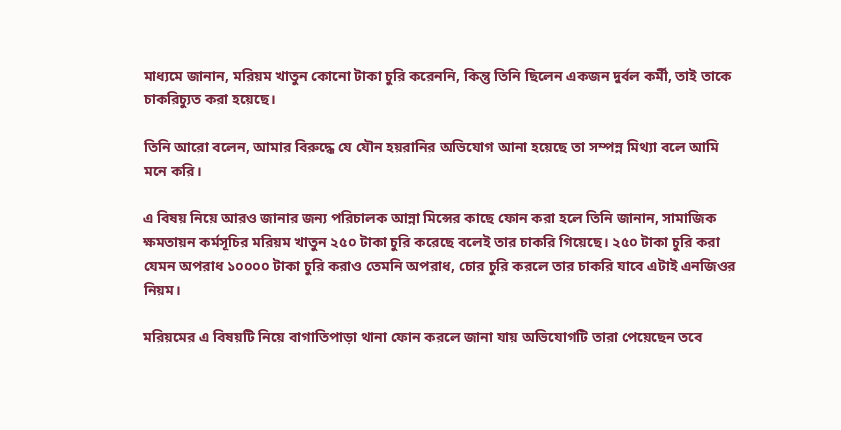মাধ্যমে জানান, মরিয়ম খাতুন কোনো টাকা চুরি করেননি, কিন্তু তিনি ছিলেন একজন দুর্বল কর্মী, তাই তাকে চাকরিচ্যুত করা হয়েছে।

তিনি আরো বলেন, আমার বিরুদ্ধে যে যৌন হয়রানির অভিযোগ আনা হয়েছে তা সম্পন্ন মিথ্যা বলে আমি মনে করি।

এ বিষয় নিয়ে আরও জানার জন্য পরিচালক আন্না মিন্সের কাছে ফোন করা হলে তিনি জানান, সামাজিক ক্ষমতায়ন কর্মসূচির মরিয়ম খাতুন ২৫০ টাকা চুরি করেছে বলেই তার চাকরি গিয়েছে। ২৫০ টাকা চুরি করা যেমন অপরাধ ১০০০০ টাকা চুরি করাও তেমনি অপরাধ, চোর চুরি করলে তার চাকরি যাবে এটাই এনজিওর নিয়ম।

মরিয়মের এ বিষয়টি নিয়ে বাগাতিপাড়া থানা ফোন করলে জানা যায় অভিযোগটি তারা পেয়েছেন তবে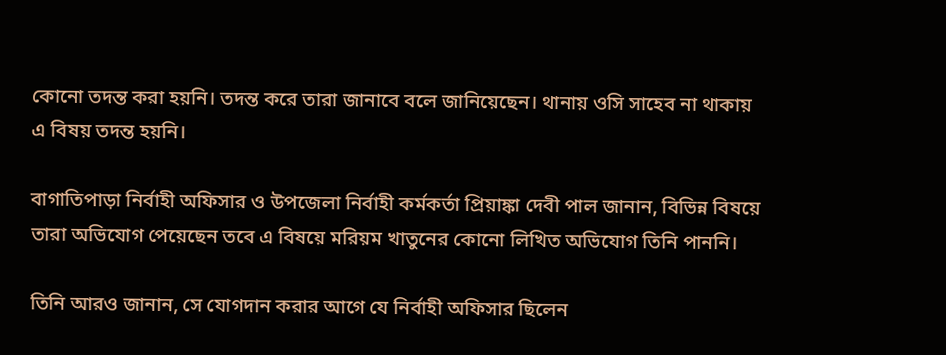কোনো তদন্ত করা হয়নি। তদন্ত করে তারা জানাবে বলে জানিয়েছেন। থানায় ওসি সাহেব না থাকায় এ বিষয় তদন্ত হয়নি।

বাগাতিপাড়া নির্বাহী অফিসার ও উপজেলা নির্বাহী কর্মকর্তা প্রিয়াঙ্কা দেবী পাল জানান, বিভিন্ন বিষয়ে তারা অভিযোগ পেয়েছেন তবে এ বিষয়ে মরিয়ম খাতুনের কোনো লিখিত অভিযোগ তিনি পাননি।

তিনি আরও জানান, সে যোগদান করার আগে যে নির্বাহী অফিসার ছিলেন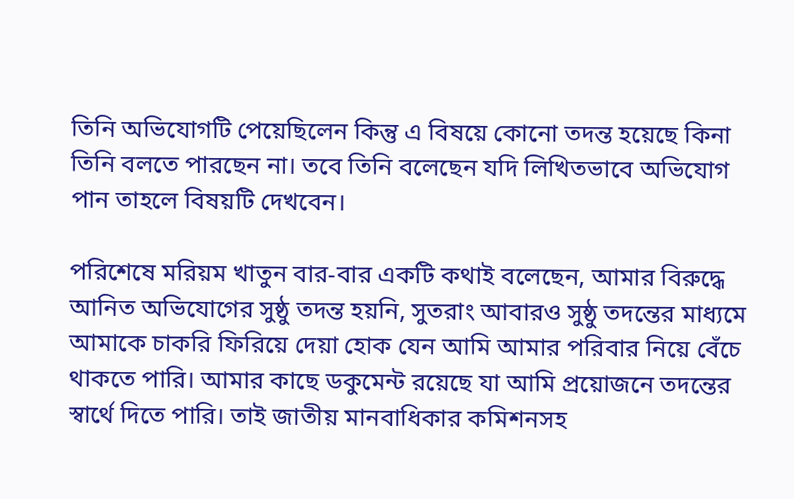তিনি অভিযোগটি পেয়েছিলেন কিন্তু এ বিষয়ে কোনো তদন্ত হয়েছে কিনা তিনি বলতে পারছেন না। তবে তিনি বলেছেন যদি লিখিতভাবে অভিযোগ পান তাহলে বিষয়টি দেখবেন।

পরিশেষে মরিয়ম খাতুন বার-বার একটি কথাই বলেছেন, আমার বিরুদ্ধে আনিত অভিযোগের সুষ্ঠু তদন্ত হয়নি, সুতরাং আবারও সুষ্ঠু তদন্তের মাধ্যমে আমাকে চাকরি ফিরিয়ে দেয়া হোক যেন আমি আমার পরিবার নিয়ে বেঁচে থাকতে পারি। আমার কাছে ডকুমেন্ট রয়েছে যা আমি প্রয়োজনে তদন্তের স্বার্থে দিতে পারি। তাই জাতীয় মানবাধিকার কমিশনসহ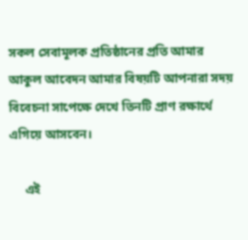সকল সেবামূলক প্রতিষ্ঠানের প্রতি আমার আকুল আবেদন আমার বিষয়টি আপনারা সদয় বিবেচনা সাপেক্ষে দেখে তিনটি প্রাণ রক্ষার্থে এগিয়ে আসবেন।

     এই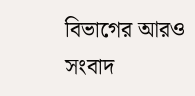বিভাগের আরও সংবাদ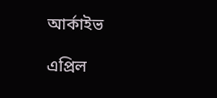আর্কাইভ

এপ্রিল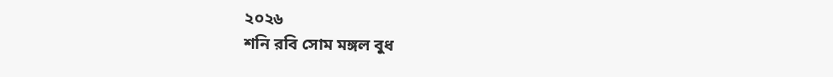২০২৬
শনি রবি সোম মঙ্গল বুধ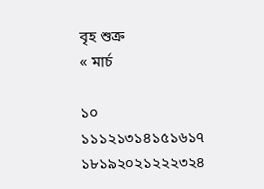বৃহ শুক্র
« মার্চ

১০
১১১২১৩১৪১৫১৬১৭
১৮১৯২০২১২২২৩২৪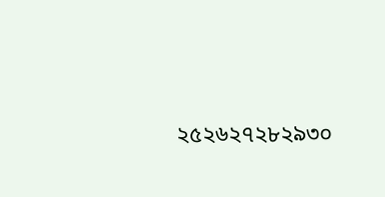২৫২৬২৭২৮২৯৩০